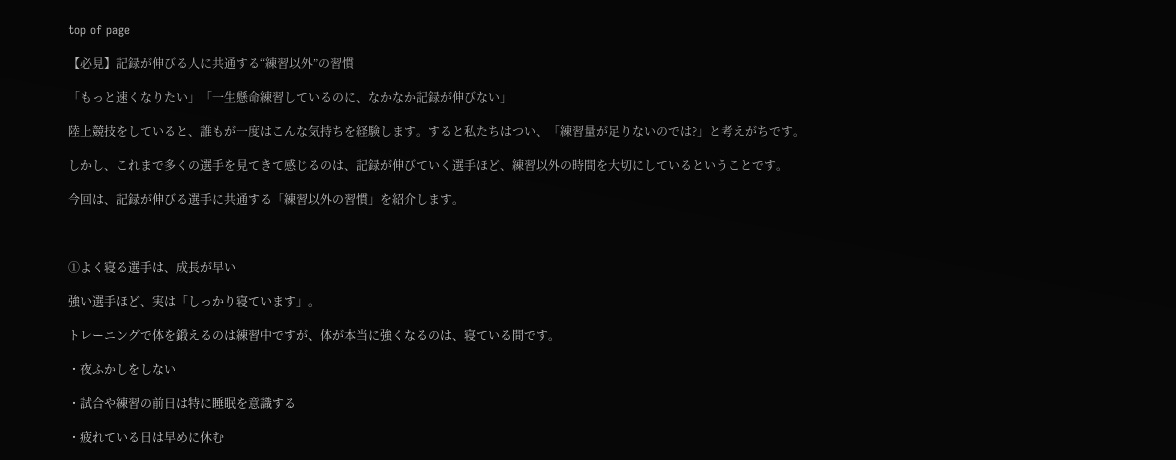top of page

【必見】記録が伸びる人に共通する“練習以外”の習慣

「もっと速くなりたい」「一生懸命練習しているのに、なかなか記録が伸びない」

陸上競技をしていると、誰もが一度はこんな気持ちを経験します。すると私たちはつい、「練習量が足りないのでは?」と考えがちです。

しかし、これまで多くの選手を見てきて感じるのは、記録が伸びていく選手ほど、練習以外の時間を大切にしているということです。

今回は、記録が伸びる選手に共通する「練習以外の習慣」を紹介します。



①よく寝る選手は、成長が早い

強い選手ほど、実は「しっかり寝ています」。

トレーニングで体を鍛えるのは練習中ですが、体が本当に強くなるのは、寝ている間です。

・夜ふかしをしない

・試合や練習の前日は特に睡眠を意識する

・疲れている日は早めに休む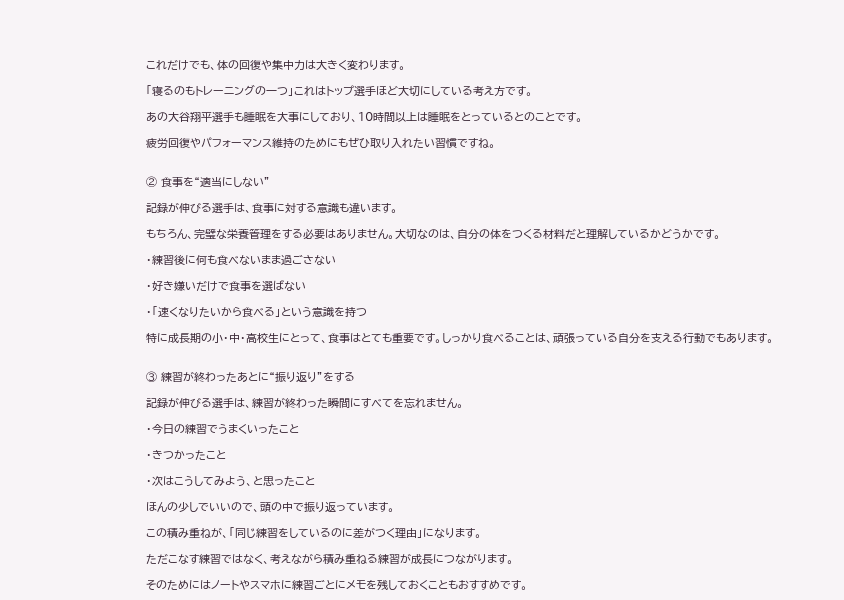これだけでも、体の回復や集中力は大きく変わります。

「寝るのもトレーニングの一つ」これはトップ選手ほど大切にしている考え方です。

あの大谷翔平選手も睡眠を大事にしており、10時間以上は睡眠をとっているとのことです。

疲労回復やパフォーマンス維持のためにもぜひ取り入れたい習慣ですね。


② 食事を“適当にしない”

記録が伸びる選手は、食事に対する意識も違います。

もちろん、完璧な栄養管理をする必要はありません。大切なのは、自分の体をつくる材料だと理解しているかどうかです。

・練習後に何も食べないまま過ごさない

・好き嫌いだけで食事を選ばない

・「速くなりたいから食べる」という意識を持つ

特に成長期の小・中・高校生にとって、食事はとても重要です。しっかり食べることは、頑張っている自分を支える行動でもあります。


③ 練習が終わったあとに“振り返り”をする

記録が伸びる選手は、練習が終わった瞬間にすべてを忘れません。

・今日の練習でうまくいったこと

・きつかったこと

・次はこうしてみよう、と思ったこと

ほんの少しでいいので、頭の中で振り返っています。

この積み重ねが、「同じ練習をしているのに差がつく理由」になります。

ただこなす練習ではなく、考えながら積み重ねる練習が成長につながります。

そのためにはノートやスマホに練習ごとにメモを残しておくこともおすすめです。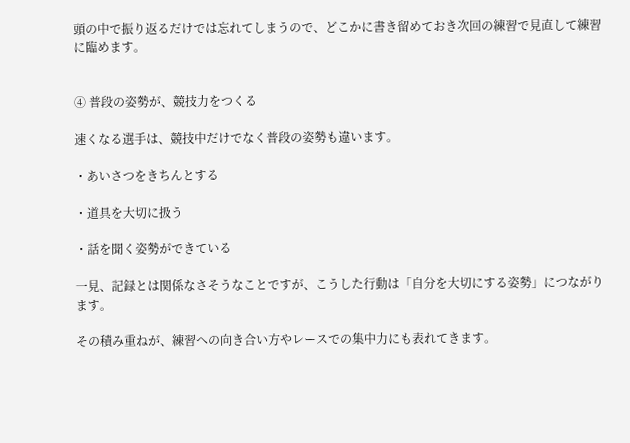頭の中で振り返るだけでは忘れてしまうので、どこかに書き留めておき次回の練習で見直して練習に臨めます。


④ 普段の姿勢が、競技力をつくる

速くなる選手は、競技中だけでなく普段の姿勢も違います。

・あいさつをきちんとする

・道具を大切に扱う

・話を聞く姿勢ができている

一見、記録とは関係なさそうなことですが、こうした行動は「自分を大切にする姿勢」につながります。

その積み重ねが、練習への向き合い方やレースでの集中力にも表れてきます。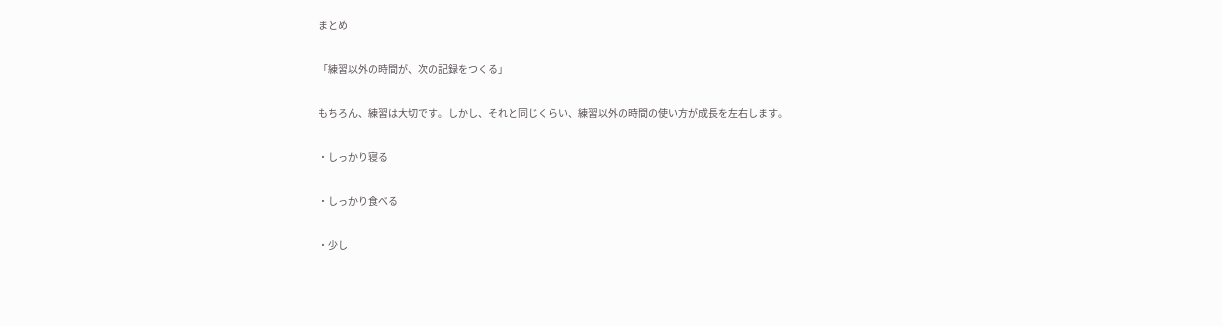まとめ

「練習以外の時間が、次の記録をつくる」

もちろん、練習は大切です。しかし、それと同じくらい、練習以外の時間の使い方が成長を左右します。

・しっかり寝る

・しっかり食べる

・少し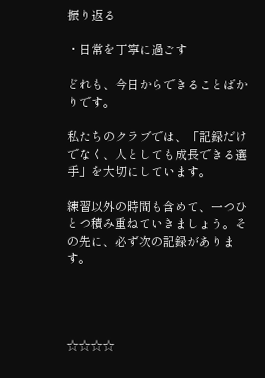振り返る

・日常を丁寧に過ごす

どれも、今日からできることばかりです。

私たちのクラブでは、「記録だけでなく、人としても成長できる選手」を大切にしています。

練習以外の時間も含めて、一つひとつ積み重ねていきましょう。その先に、必ず次の記録があります。




☆☆☆☆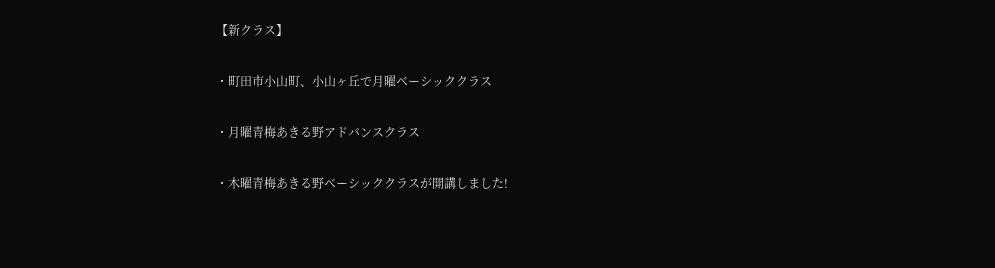【新クラス】

・町田市小山町、小山ヶ丘で月曜ベーシッククラス

・月曜青梅あきる野アドバンスクラス

・木曜青梅あきる野ベーシッククラスが開講しました!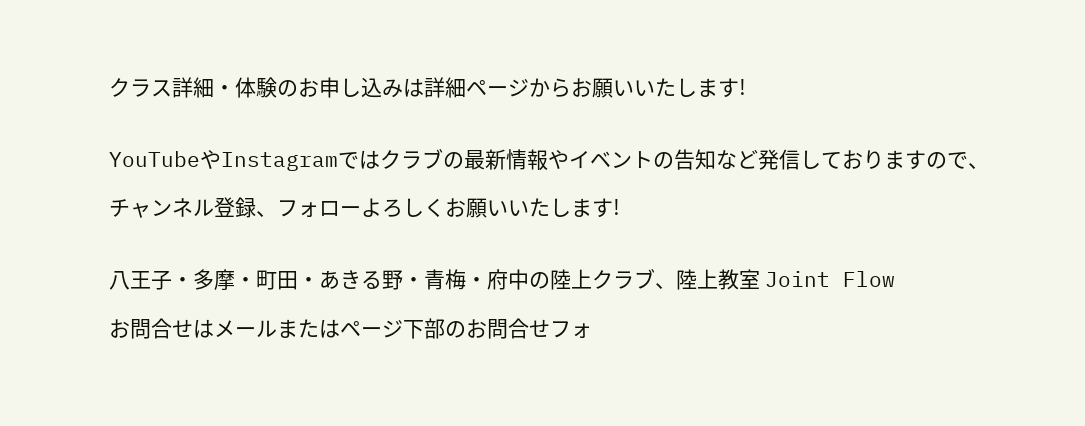クラス詳細・体験のお申し込みは詳細ページからお願いいたします!


YouTubeやInstagramではクラブの最新情報やイベントの告知など発信しておりますので、

チャンネル登録、フォローよろしくお願いいたします!


八王子・多摩・町田・あきる野・青梅・府中の陸上クラブ、陸上教室 Joint Flow

お問合せはメールまたはページ下部のお問合せフォ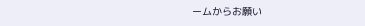ームからお願い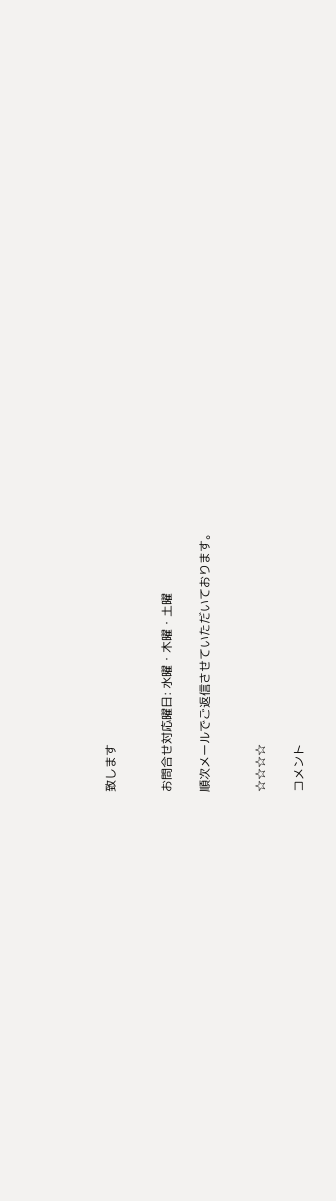致します


お問合せ対応曜日: 水曜・木曜・土曜

順次メールでご返信させていただいております。


☆☆☆☆

コメント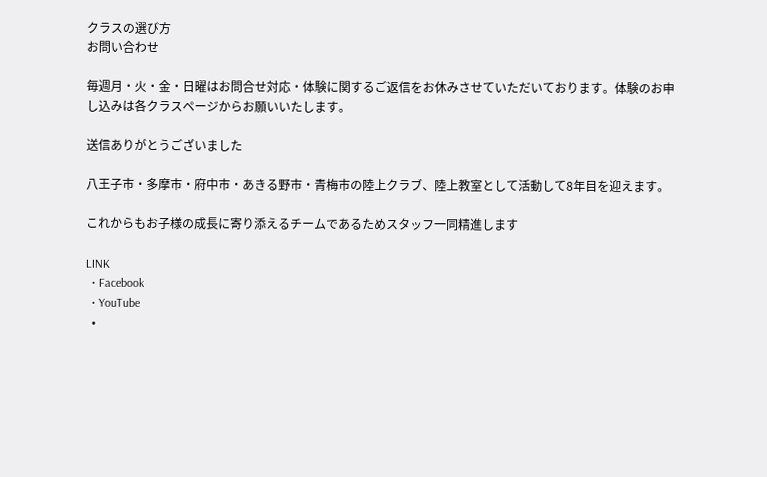クラスの選び方
お問い合わせ

毎週月・火・金・日曜はお問合せ対応・体験に関するご返信をお休みさせていただいております。体験のお申し込みは各クラスページからお願いいたします。

送信ありがとうございました

八王子市・多摩市・府中市・あきる野市・青梅市の陸上クラブ、陸上教室として活動して8年目を迎えます。

これからもお子様の成長に寄り添えるチームであるためスタッフ一同精進します

LINK
  • Facebook
  • YouTube
  •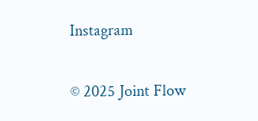Instagram

© 2025 Joint Flow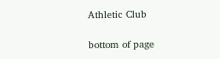Athletic Club

bottom of page